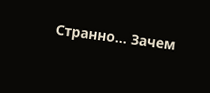Странно… Зачем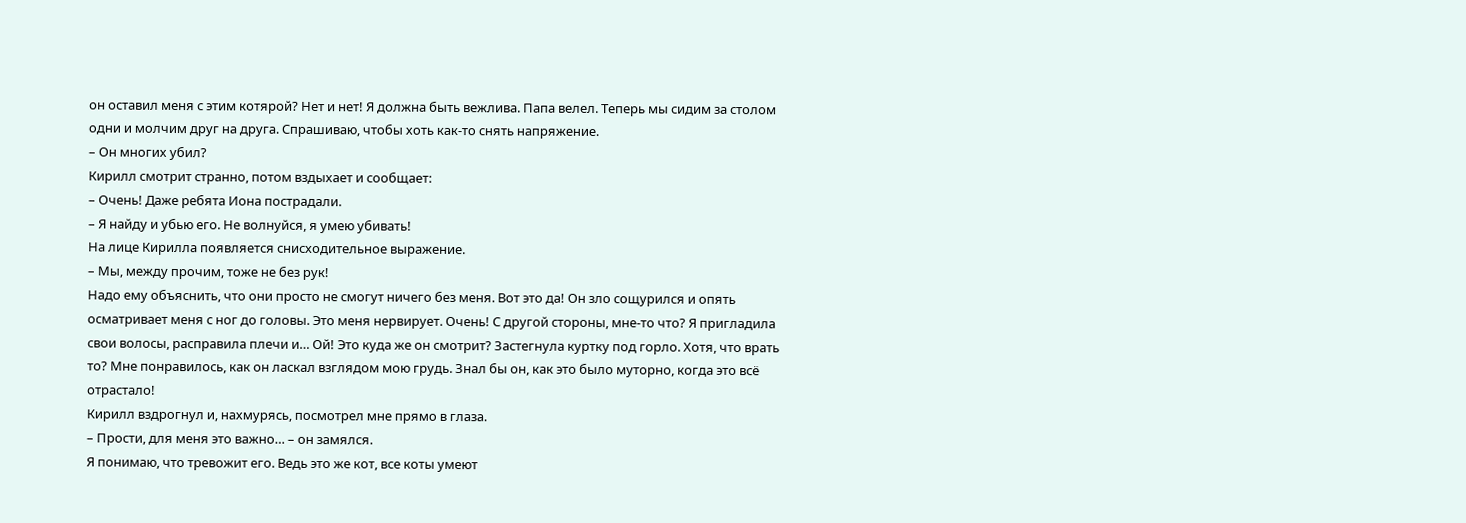он оставил меня с этим котярой? Нет и нет! Я должна быть вежлива. Папа велел. Теперь мы сидим за столом одни и молчим друг на друга. Спрашиваю, чтобы хоть как-то снять напряжение.
– Он многих убил?
Кирилл смотрит странно, потом вздыхает и сообщает:
– Очень! Даже ребята Иона пострадали.
– Я найду и убью его. Не волнуйся, я умею убивать!
На лице Кирилла появляется снисходительное выражение.
– Мы, между прочим, тоже не без рук!
Надо ему объяснить, что они просто не смогут ничего без меня. Вот это да! Он зло сощурился и опять осматривает меня с ног до головы. Это меня нервирует. Очень! С другой стороны, мне-то что? Я пригладила свои волосы, расправила плечи и… Ой! Это куда же он смотрит? Застегнула куртку под горло. Хотя, что врать то? Мне понравилось, как он ласкал взглядом мою грудь. Знал бы он, как это было муторно, когда это всё отрастало!
Кирилл вздрогнул и, нахмурясь, посмотрел мне прямо в глаза.
– Прости, для меня это важно… – он замялся.
Я понимаю, что тревожит его. Ведь это же кот, все коты умеют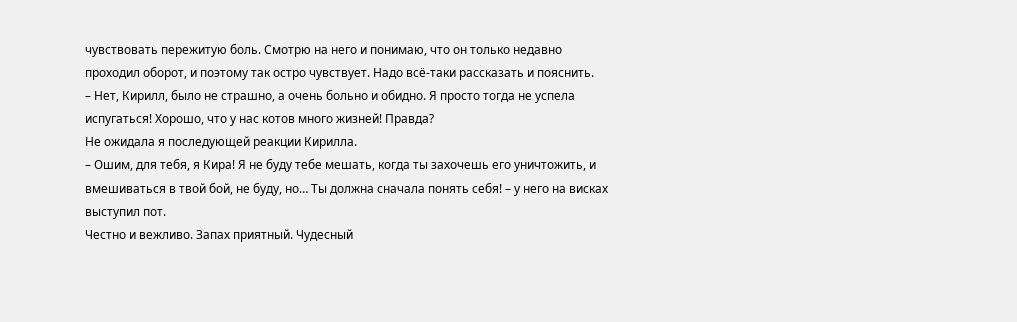чувствовать пережитую боль. Смотрю на него и понимаю, что он только недавно проходил оборот, и поэтому так остро чувствует. Надо всё-таки рассказать и пояснить.
– Нет, Кирилл, было не страшно, а очень больно и обидно. Я просто тогда не успела испугаться! Хорошо, что у нас котов много жизней! Правда?
Не ожидала я последующей реакции Кирилла.
– Ошим, для тебя, я Кира! Я не буду тебе мешать, когда ты захочешь его уничтожить, и вмешиваться в твой бой, не буду, но… Ты должна сначала понять себя! – у него на висках выступил пот.
Честно и вежливо. Запах приятный. Чудесный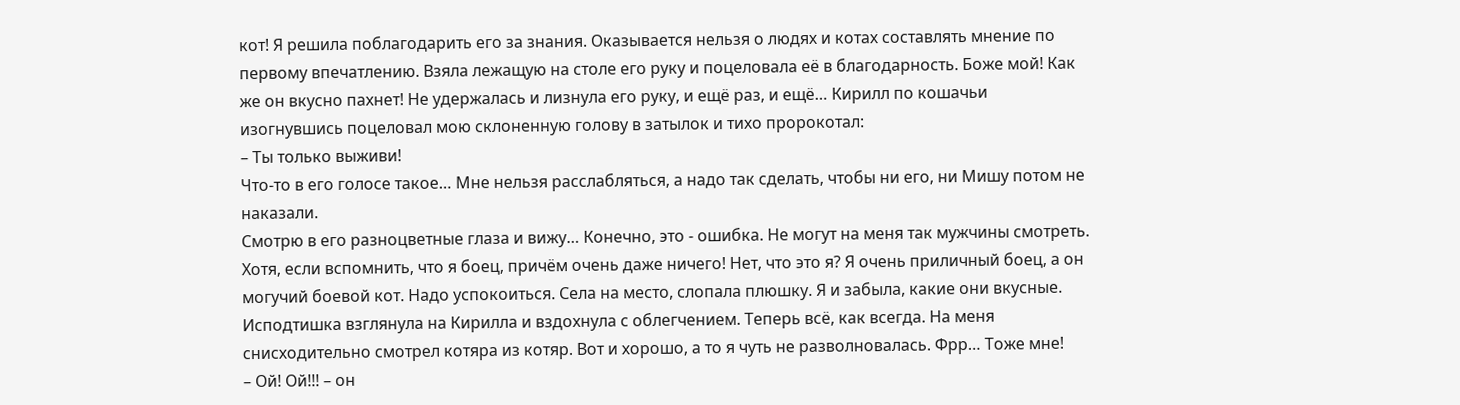кот! Я решила поблагодарить его за знания. Оказывается нельзя о людях и котах составлять мнение по первому впечатлению. Взяла лежащую на столе его руку и поцеловала её в благодарность. Боже мой! Как же он вкусно пахнет! Не удержалась и лизнула его руку, и ещё раз, и ещё… Кирилл по кошачьи изогнувшись поцеловал мою склоненную голову в затылок и тихо пророкотал:
– Ты только выживи!
Что-то в его голосе такое… Мне нельзя расслабляться, а надо так сделать, чтобы ни его, ни Мишу потом не наказали.
Смотрю в его разноцветные глаза и вижу… Конечно, это - ошибка. Не могут на меня так мужчины смотреть. Хотя, если вспомнить, что я боец, причём очень даже ничего! Нет, что это я? Я очень приличный боец, а он могучий боевой кот. Надо успокоиться. Села на место, слопала плюшку. Я и забыла, какие они вкусные. Исподтишка взглянула на Кирилла и вздохнула с облегчением. Теперь всё, как всегда. На меня снисходительно смотрел котяра из котяр. Вот и хорошо, а то я чуть не разволновалась. Фрр… Тоже мне!
– Ой! Ой!!! – он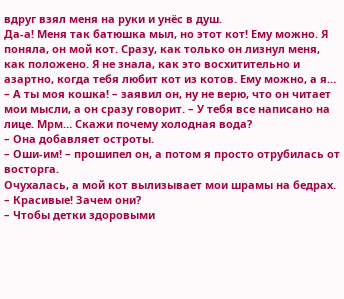вдруг взял меня на руки и унёс в душ.
Да-а! Меня так батюшка мыл, но этот кот! Ему можно. Я поняла, он мой кот. Сразу, как только он лизнул меня, как положено. Я не знала, как это восхитительно и азартно, когда тебя любит кот из котов. Ему можно, а я…
– А ты моя кошка! – заявил он, ну не верю, что он читает мои мысли, а он сразу говорит. – У тебя все написано на лице. Мрм… Скажи почему холодная вода?
– Она добавляет остроты.
– Оши-им! – прошипел он, а потом я просто отрубилась от восторга.
Очухалась, а мой кот вылизывает мои шрамы на бедрах.
– Красивые! Зачем они?
– Чтобы детки здоровыми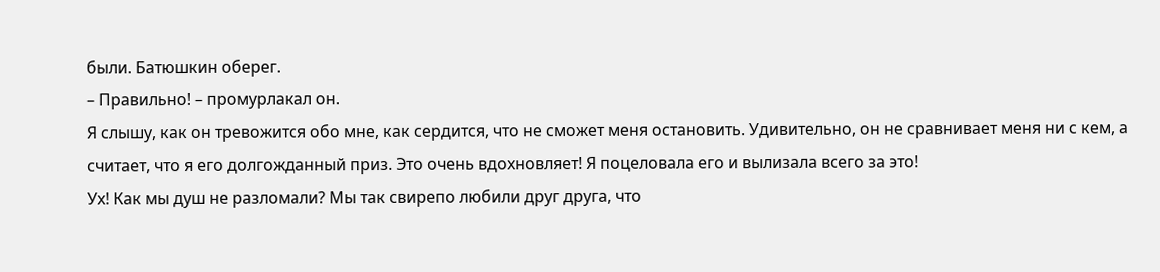были. Батюшкин оберег.
– Правильно! – промурлакал он.
Я слышу, как он тревожится обо мне, как сердится, что не сможет меня остановить. Удивительно, он не сравнивает меня ни с кем, а считает, что я его долгожданный приз. Это очень вдохновляет! Я поцеловала его и вылизала всего за это!
Ух! Как мы душ не разломали? Мы так свирепо любили друг друга, что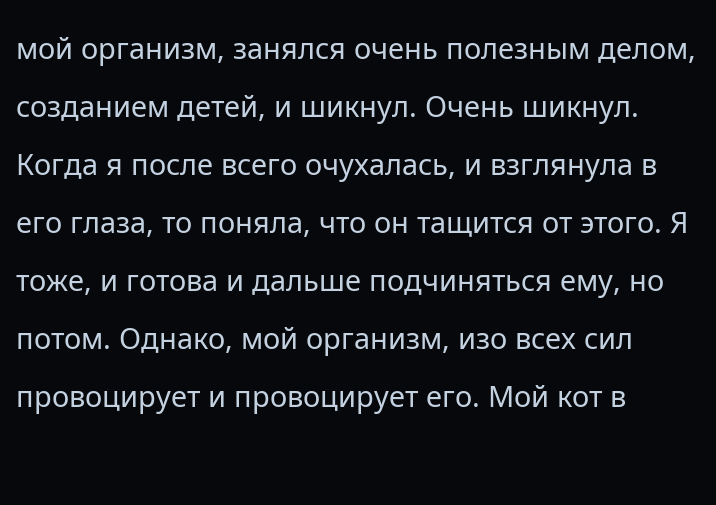мой организм, занялся очень полезным делом, созданием детей, и шикнул. Очень шикнул.
Когда я после всего очухалась, и взглянула в его глаза, то поняла, что он тащится от этого. Я тоже, и готова и дальше подчиняться ему, но потом. Однако, мой организм, изо всех сил провоцирует и провоцирует его. Мой кот в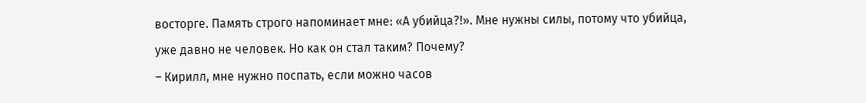восторге. Память строго напоминает мне: «А убийца?!». Мне нужны силы, потому что убийца, уже давно не человек. Но как он стал таким? Почему?
– Кирилл, мне нужно поспать, если можно часов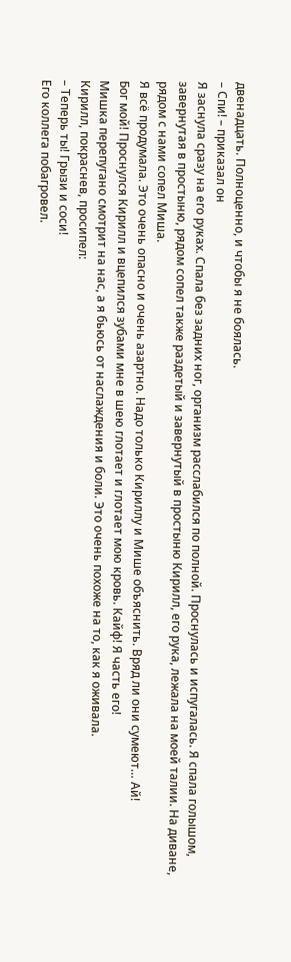двенадцать. Полноценно, и чтобы я не боялась.
– Спи! – приказал он
Я заснула сразу на его руках. Спала без задних ног, организм расслабился по полной. Проснулась и испугалась. Я спала голышом, завернутая в простыню, рядом сопел также раздетый и завернутый в простыню Кирилл, его рука, лежала на моей талии. На диване, рядом с нами сопел Миша.
Я всё продумала. Это очень опасно и очень азартно. Надо только Кириллу и Мише объяснить. Вряд ли они сумеют… Ай!
Бог мой! Проснулся Кирилл и вцепился зубами мне в шею глотает и глотает мою кровь. Кайф! Я часть его!
Мишка перепугано смотрит на нас, а я бьюсь от наслаждения и боли. Это очень похоже на то, как я оживала.
Кирилл, покраснев, просипел:
– Теперь ты! Грызи и соси!
Его коллега побагровел.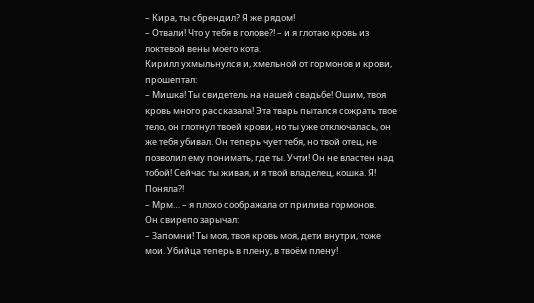– Кира, ты сбрендил? Я же рядом!
– Отвали! Что у тебя в голове?! – и я глотаю кровь из локтевой вены моего кота.
Кирилл ухмыльнулся и, хмельной от гормонов и крови, прошептал:
– Мишка! Ты свидетель на нашей свадьбе! Ошим, твоя кровь много рассказала! Эта тварь пытался сожрать твое тело, он глотнул твоей крови, но ты уже отключалась, он же тебя убивал. Он теперь чует тебя, но твой отец, не позволил ему понимать, где ты. Учти! Он не властен над тобой! Сейчас ты живая, и я твой владелец, кошка. Я! Поняла?!
– Мрм… – я плохо соображала от прилива гормонов.
Он свирепо зарычал:
– Запомни! Ты моя, твоя кровь моя, дети внутри, тоже мои. Убийца теперь в плену, в твоём плену!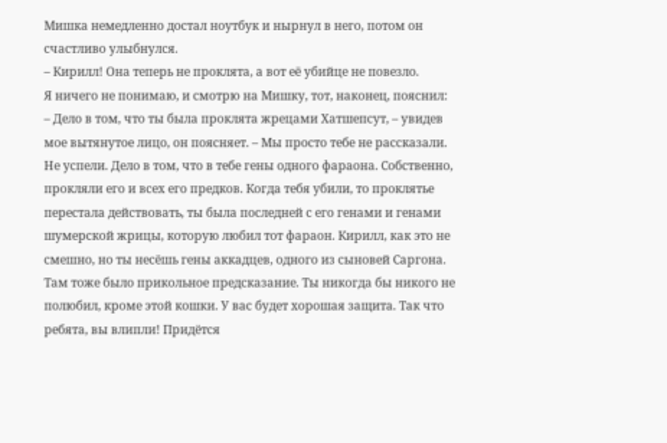Мишка немедленно достал ноутбук и нырнул в него, потом он счастливо улыбнулся.
– Кирилл! Она теперь не проклята, а вот её убийце не повезло.
Я ничего не понимаю, и смотрю на Мишку, тот, наконец, пояснил:
– Дело в том, что ты была проклята жрецами Хатшепсут, – увидев мое вытянутое лицо, он поясняет. – Мы просто тебе не рассказали. Не успели. Дело в том, что в тебе гены одного фараона. Собственно, прокляли его и всех его предков. Когда тебя убили, то проклятье перестала действовать, ты была последней с его генами и генами шумерской жрицы, которую любил тот фараон. Кирилл, как это не смешно, но ты несёшь гены аккадцев, одного из сыновей Саргона. Там тоже было прикольное предсказание. Ты никогда бы никого не полюбил, кроме этой кошки. У вас будет хорошая защита. Так что ребята, вы влипли! Придётся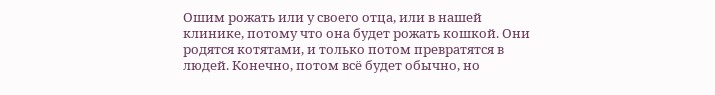Ошим рожать или у своего отца, или в нашей клинике, потому что она будет рожать кошкой. Они родятся котятами, и только потом превратятся в людей. Конечно, потом всё будет обычно, но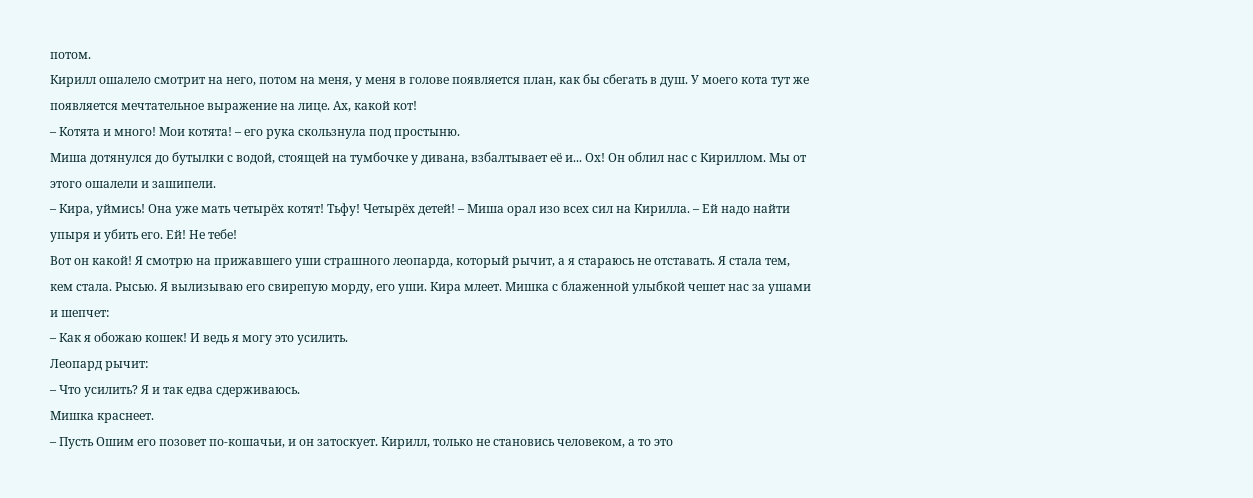потом.
Кирилл ошалело смотрит на него, потом на меня, у меня в голове появляется план, как бы сбегать в душ. У моего кота тут же появляется мечтательное выражение на лице. Ах, какой кот!
– Котята и много! Мои котята! – его рука скользнула под простыню.
Миша дотянулся до бутылки с водой, стоящей на тумбочке у дивана, взбалтывает её и... Ох! Он облил нас с Кириллом. Мы от этого ошалели и зашипели.
– Кира, уймись! Она уже мать четырёх котят! Тьфу! Четырёх детей! – Миша орал изо всех сил на Кирилла. – Ей надо найти упыря и убить его. Ей! Не тебе!
Вот он какой! Я смотрю на прижавшего уши страшного леопарда, который рычит, а я стараюсь не отставать. Я стала тем, кем стала. Рысью. Я вылизываю его свирепую морду, его уши. Кира млеет. Мишка с блаженной улыбкой чешет нас за ушами и шепчет:
– Как я обожаю кошек! И ведь я могу это усилить.
Леопард рычит:
– Что усилить? Я и так едва сдерживаюсь.
Мишка краснеет.
– Пусть Ошим его позовет по-кошачьи, и он затоскует. Кирилл, только не становись человеком, а то это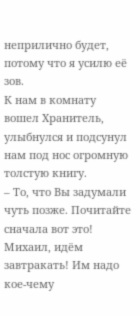неприлично будет, потому что я усилю её зов.
К нам в комнату вошел Хранитель, улыбнулся и подсунул нам под нос огромную толстую книгу.
– То, что Вы задумали чуть позже. Почитайте сначала вот это! Михаил, идём завтракать! Им надо кое-чему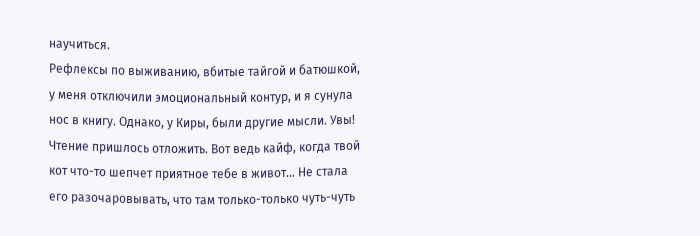научиться.
Рефлексы по выживанию, вбитые тайгой и батюшкой, у меня отключили эмоциональный контур, и я сунула нос в книгу. Однако, у Киры, были другие мысли. Увы! Чтение пришлось отложить. Вот ведь кайф, когда твой кот что-то шепчет приятное тебе в живот… Не стала его разочаровывать, что там только-только чуть-чуть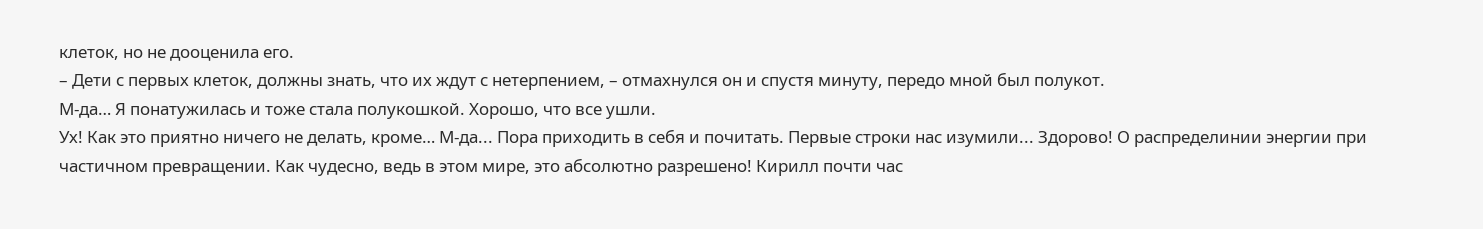клеток, но не дооценила его.
– Дети с первых клеток, должны знать, что их ждут с нетерпением, – отмахнулся он и спустя минуту, передо мной был полукот.
М-да… Я понатужилась и тоже стала полукошкой. Хорошо, что все ушли.
Ух! Как это приятно ничего не делать, кроме… М-да... Пора приходить в себя и почитать. Первые строки нас изумили... Здорово! О распределинии энергии при частичном превращении. Как чудесно, ведь в этом мире, это абсолютно разрешено! Кирилл почти час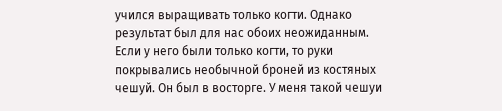учился выращивать только когти. Однако результат был для нас обоих неожиданным. Если у него были только когти, то руки покрывались необычной броней из костяных чешуй. Он был в восторге. У меня такой чешуи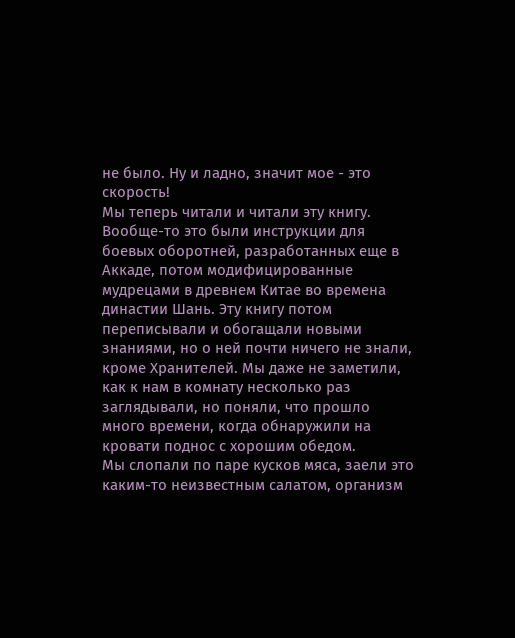не было. Ну и ладно, значит мое - это скорость!
Мы теперь читали и читали эту книгу. Вообще-то это были инструкции для боевых оборотней, разработанных еще в Аккаде, потом модифицированные мудрецами в древнем Китае во времена династии Шань. Эту книгу потом переписывали и обогащали новыми знаниями, но о ней почти ничего не знали, кроме Хранителей. Мы даже не заметили, как к нам в комнату несколько раз заглядывали, но поняли, что прошло много времени, когда обнаружили на кровати поднос с хорошим обедом.
Мы слопали по паре кусков мяса, заели это каким-то неизвестным салатом, организм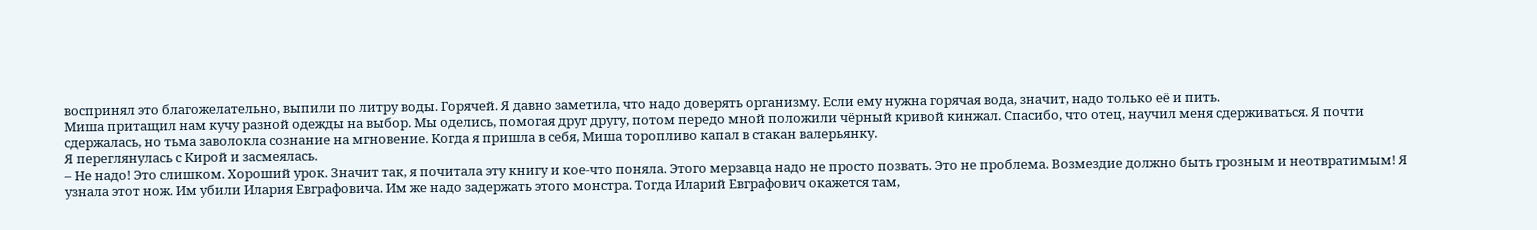воспринял это благожелательно, выпили по литру воды. Горячей. Я давно заметила, что надо доверять организму. Если ему нужна горячая вода, значит, надо только её и пить.
Миша притащил нам кучу разной одежды на выбор. Мы оделись, помогая друг другу, потом передо мной положили чёрный кривой кинжал. Спасибо, что отец, научил меня сдерживаться. Я почти сдержалась, но тьма заволокла сознание на мгновение. Когда я пришла в себя, Миша торопливо капал в стакан валерьянку.
Я переглянулась с Кирой и засмеялась.
– Не надо! Это слишком. Хороший урок. Значит так, я почитала эту книгу и кое-что поняла. Этого мерзавца надо не просто позвать. Это не проблема. Возмездие должно быть грозным и неотвратимым! Я узнала этот нож. Им убили Илария Евграфовича. Им же надо задержать этого монстра. Тогда Иларий Евграфович окажется там,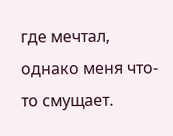где мечтал, однако меня что-то смущает.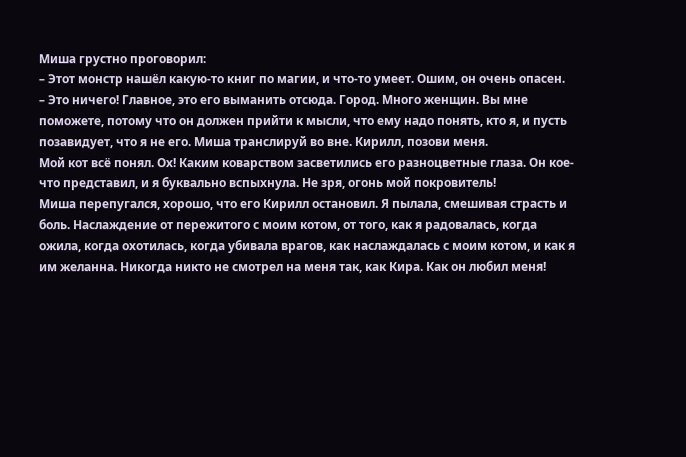Миша грустно проговорил:
– Этот монстр нашёл какую-то книг по магии, и что-то умеет. Ошим, он очень опасен.
– Это ничего! Главное, это его выманить отсюда. Город. Много женщин. Вы мне поможете, потому что он должен прийти к мысли, что ему надо понять, кто я, и пусть позавидует, что я не его. Миша транслируй во вне. Кирилл, позови меня.
Мой кот всё понял. Ох! Каким коварством засветились его разноцветные глаза. Он кое-что представил, и я буквально вспыхнула. Не зря, огонь мой покровитель!
Миша перепугался, хорошо, что его Кирилл остановил. Я пылала, смешивая страсть и боль. Наслаждение от пережитого с моим котом, от того, как я радовалась, когда ожила, когда охотилась, когда убивала врагов, как наслаждалась с моим котом, и как я им желанна. Никогда никто не смотрел на меня так, как Кира. Как он любил меня!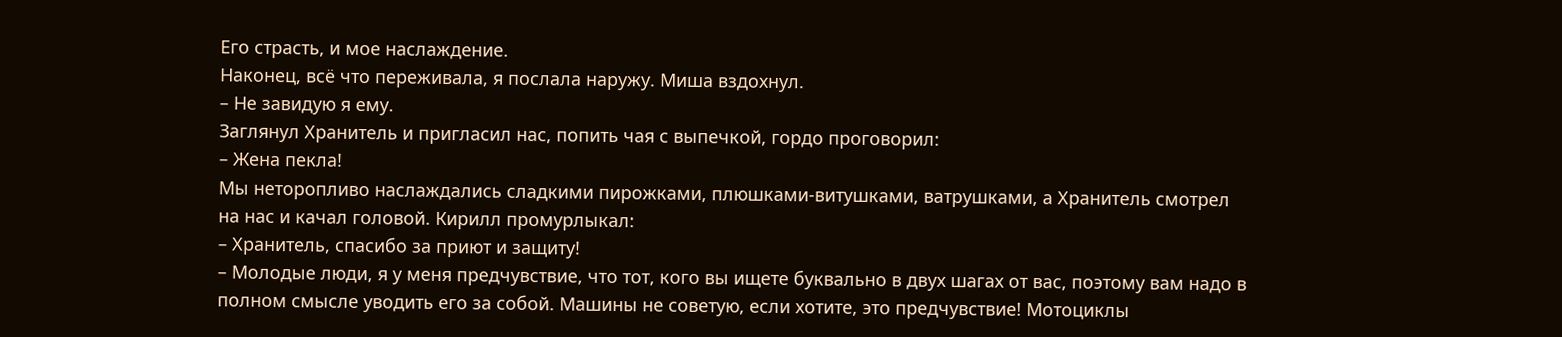Его страсть, и мое наслаждение.
Наконец, всё что переживала, я послала наружу. Миша вздохнул.
– Не завидую я ему.
Заглянул Хранитель и пригласил нас, попить чая с выпечкой, гордо проговорил:
– Жена пекла!
Мы неторопливо наслаждались сладкими пирожками, плюшками-витушками, ватрушками, а Хранитель смотрел на нас и качал головой. Кирилл промурлыкал:
– Хранитель, спасибо за приют и защиту!
– Молодые люди, я у меня предчувствие, что тот, кого вы ищете буквально в двух шагах от вас, поэтому вам надо в полном смысле уводить его за собой. Машины не советую, если хотите, это предчувствие! Мотоциклы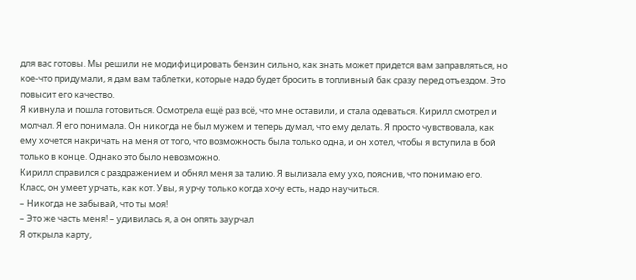для вас готовы. Мы решили не модифицировать бензин сильно, как знать может придется вам заправляться, но кое-что придумали, я дам вам таблетки, которые надо будет бросить в топливный бак сразу перед отъездом. Это повысит его качество.
Я кивнула и пошла готовиться. Осмотрела ещё раз всё, что мне оставили, и стала одеваться. Кирилл смотрел и молчал. Я его понимала. Он никогда не был мужем и теперь думал, что ему делать. Я просто чувствовала, как ему хочется накричать на меня от того, что возможность была только одна, и он хотел, чтобы я вступила в бой только в конце. Однако это было невозможно.
Кирилл справился с раздражением и обнял меня за талию. Я вылизала ему ухо, пояснив, что понимаю его. Класс, он умеет урчать, как кот. Увы, я урчу только когда хочу есть, надо научиться.
– Никогда не забывай, что ты моя!
– Это же часть меня! – удивилась я, а он опять заурчал
Я открыла карту,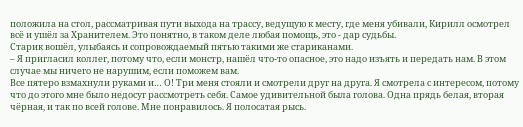положила на стол, рассматривая пути выхода на трассу, ведущую к месту, где меня убивали, Кирилл осмотрел всё и ушёл за Хранителем. Это понятно, в таком деле любая помощь, это - дар судьбы.
Старик вошёл, улыбаясь и сопровождаемый пятью такими же стариканами.
– Я пригласил коллег, потому что, если монстр, нашёл что-то опасное, это надо изъять и передать нам. В этом случае мы ничего не нарушим, если поможем вам.
Все пятеро взмахнули руками и… О! Три меня стояли и смотрели друг на друга. Я смотрела с интересом, потому что до этого мне было недосуг рассмотреть себя. Самое удивительной была голова. Одна прядь белая, вторая чёрная, и так по всей голове. Мне понравилось. Я полосатая рысь.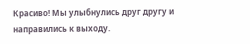Красиво! Мы улыбнулись друг другу и направились к выходу.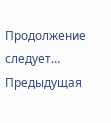Продолжение следует…
Предыдущая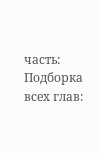часть:
Подборка всех глав: